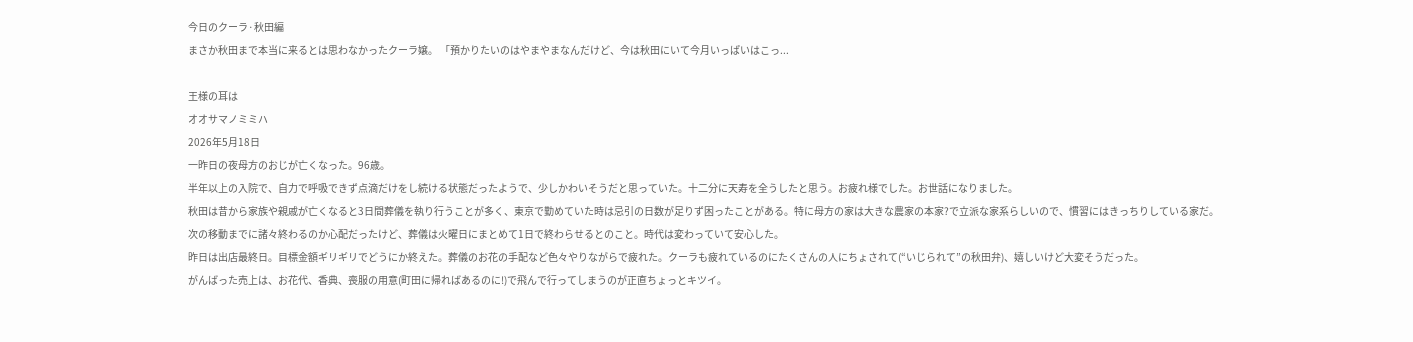今日のクーラ·秋田編
まさか秋田まで本当に来るとは思わなかったクーラ嬢。 「預かりたいのはやまやまなんだけど、今は秋田にいて今月いっぱいはこっ...

王様の耳は
オオサマノミミハ
2026年5月18日
一昨日の夜母方のおじが亡くなった。96歳。
半年以上の入院で、自力で呼吸できず点滴だけをし続ける状態だったようで、少しかわいそうだと思っていた。十二分に天寿を全うしたと思う。お疲れ様でした。お世話になりました。
秋田は昔から家族や親戚が亡くなると3日間葬儀を執り行うことが多く、東京で勤めていた時は忌引の日数が足りず困ったことがある。特に母方の家は大きな農家の本家?で立派な家系らしいので、慣習にはきっちりしている家だ。
次の移動までに諸々終わるのか心配だったけど、葬儀は火曜日にまとめて1日で終わらせるとのこと。時代は変わっていて安心した。
昨日は出店最終日。目標金額ギリギリでどうにか終えた。葬儀のお花の手配など色々やりながらで疲れた。クーラも疲れているのにたくさんの人にちょされて(“いじられて”の秋田弁)、嬉しいけど大変そうだった。
がんばった売上は、お花代、香典、喪服の用意(町田に帰ればあるのに!)で飛んで行ってしまうのが正直ちょっとキツイ。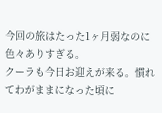今回の旅はたった1ヶ月弱なのに色々ありすぎる。
クーラも今日お迎えが来る。慣れてわがままになった頃に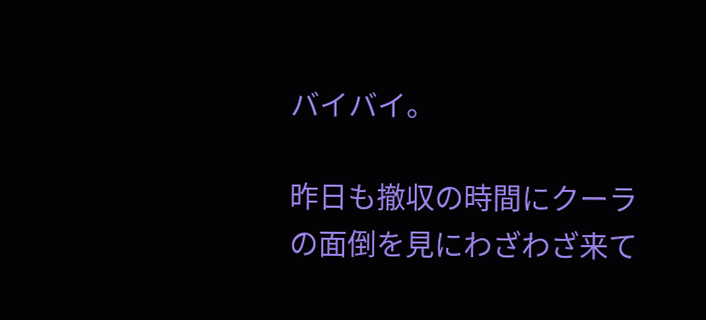バイバイ。

昨日も撤収の時間にクーラの面倒を見にわざわざ来て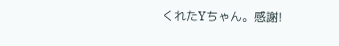くれたYちゃん。感謝!